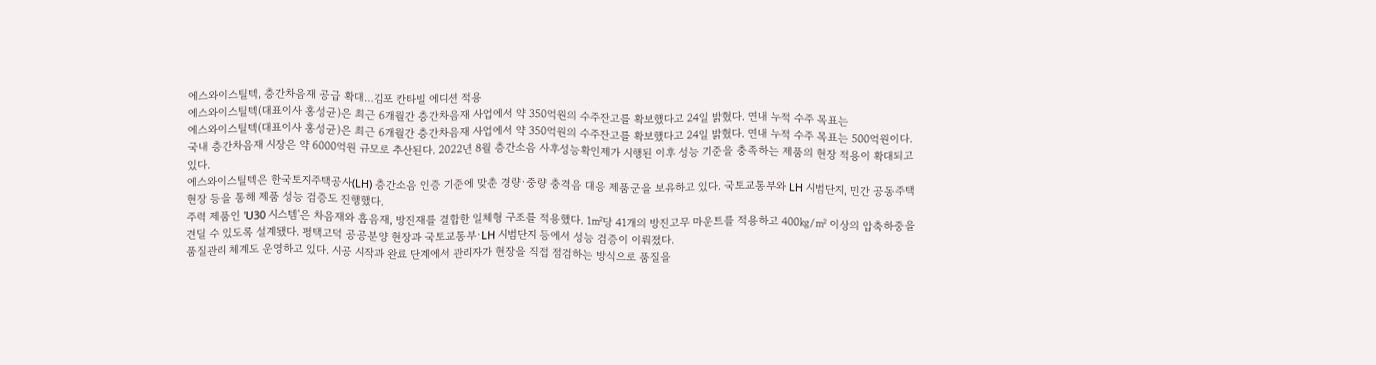에스와이스틸텍, 층간차음재 공급 확대…김포 칸타빌 에디션 적용
에스와이스틸텍(대표이사 홍성균)은 최근 6개월간 층간차음재 사업에서 약 350억원의 수주잔고를 확보했다고 24일 밝혔다. 연내 누적 수주 목표는
에스와이스틸텍(대표이사 홍성균)은 최근 6개월간 층간차음재 사업에서 약 350억원의 수주잔고를 확보했다고 24일 밝혔다. 연내 누적 수주 목표는 500억원이다.
국내 층간차음재 시장은 약 6000억원 규모로 추산된다. 2022년 8월 층간소음 사후성능확인제가 시행된 이후 성능 기준을 충족하는 제품의 현장 적용이 확대되고 있다.
에스와이스틸텍은 한국토지주택공사(LH) 층간소음 인증 기준에 맞춘 경량·중량 충격음 대응 제품군을 보유하고 있다. 국토교통부와 LH 시범단지, 민간 공동주택 현장 등을 통해 제품 성능 검증도 진행했다.
주력 제품인 'U30 시스템'은 차음재와 흡음재, 방진재를 결합한 일체형 구조를 적용했다. 1㎡당 41개의 방진고무 마운트를 적용하고 400㎏/㎡ 이상의 압축하중을 견딜 수 있도록 설계됐다. 평택고덕 공공분양 현장과 국토교통부·LH 시범단지 등에서 성능 검증이 이뤄졌다.
품질관리 체계도 운영하고 있다. 시공 시작과 완료 단계에서 관리자가 현장을 직접 점검하는 방식으로 품질을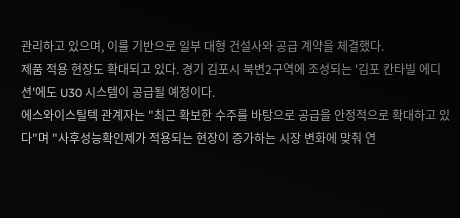관리하고 있으며, 이를 기반으로 일부 대형 건설사와 공급 계약을 체결했다.
제품 적용 현장도 확대되고 있다. 경기 김포시 북변2구역에 조성되는 '김포 칸타빌 에디션'에도 U30 시스템이 공급될 예정이다.
에스와이스틸텍 관계자는 "최근 확보한 수주를 바탕으로 공급을 안정적으로 확대하고 있다"며 "사후성능확인제가 적용되는 현장이 증가하는 시장 변화에 맞춰 연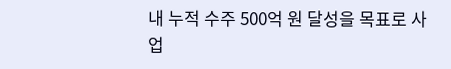내 누적 수주 500억 원 달성을 목표로 사업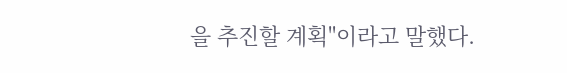을 추진할 계획"이라고 말했다.